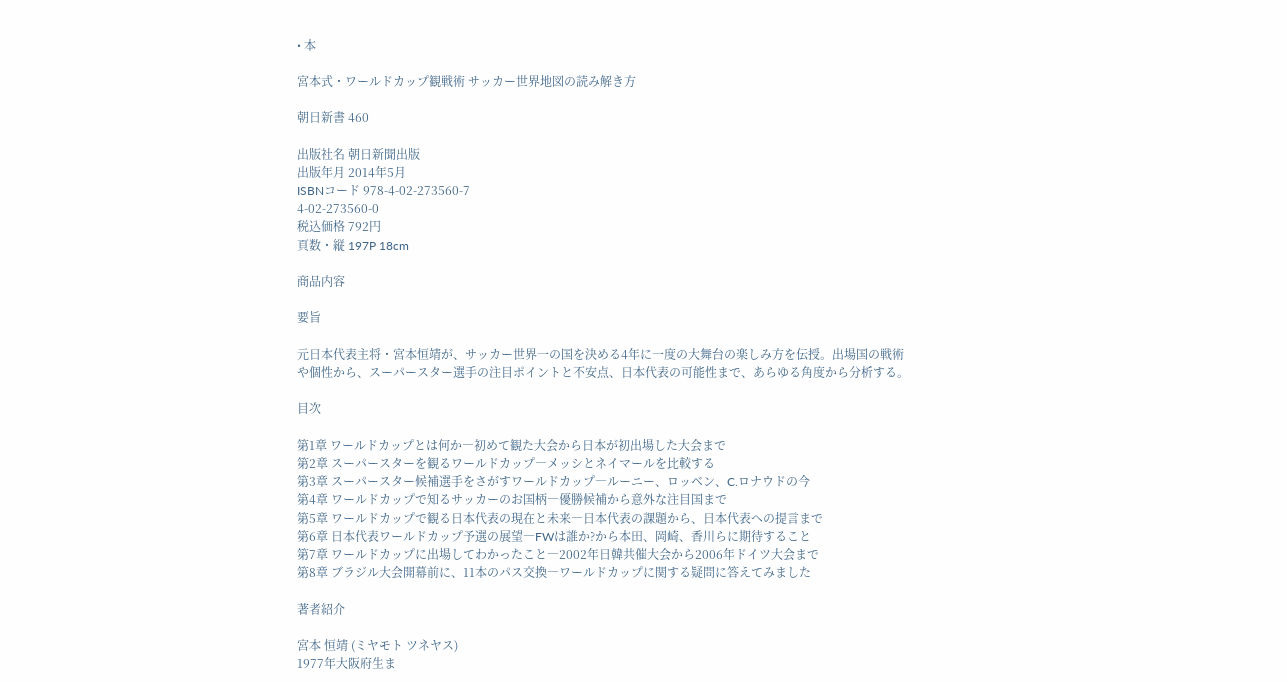• 本

宮本式・ワールドカップ観戦術 サッカー世界地図の読み解き方

朝日新書 460

出版社名 朝日新聞出版
出版年月 2014年5月
ISBNコード 978-4-02-273560-7
4-02-273560-0
税込価格 792円
頁数・縦 197P 18cm

商品内容

要旨

元日本代表主将・宮本恒靖が、サッカー世界一の国を決める4年に一度の大舞台の楽しみ方を伝授。出場国の戦術や個性から、スーパースター選手の注目ポイントと不安点、日本代表の可能性まで、あらゆる角度から分析する。

目次

第1章 ワールドカップとは何か―初めて観た大会から日本が初出場した大会まで
第2章 スーパースターを観るワールドカップ―メッシとネイマールを比較する
第3章 スーパースター候補選手をさがすワールドカップ―ルーニー、ロッベン、C.ロナウドの今
第4章 ワールドカップで知るサッカーのお国柄―優勝候補から意外な注目国まで
第5章 ワールドカップで観る日本代表の現在と未来―日本代表の課題から、日本代表への提言まで
第6章 日本代表ワールドカップ予選の展望―FWは誰か?から本田、岡崎、香川らに期待すること
第7章 ワールドカップに出場してわかったこと―2002年日韓共催大会から2006年ドイツ大会まで
第8章 ブラジル大会開幕前に、11本のパス交換―ワールドカップに関する疑問に答えてみました

著者紹介

宮本 恒靖 (ミヤモト ツネヤス)
1977年大阪府生ま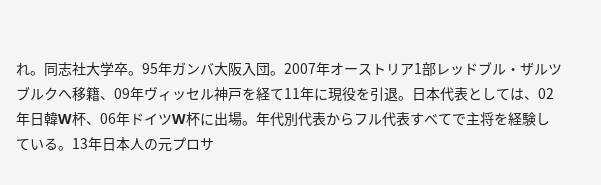れ。同志社大学卒。95年ガンバ大阪入団。2007年オーストリア1部レッドブル・ザルツブルクへ移籍、09年ヴィッセル神戸を経て11年に現役を引退。日本代表としては、02年日韓W杯、06年ドイツW杯に出場。年代別代表からフル代表すべてで主将を経験している。13年日本人の元プロサ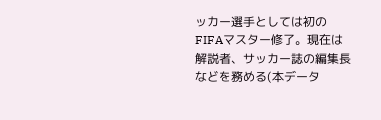ッカー選手としては初のFIFAマスター修了。現在は解説者、サッカー誌の編集長などを務める(本データ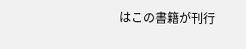はこの書籍が刊行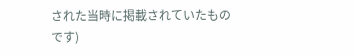された当時に掲載されていたものです)